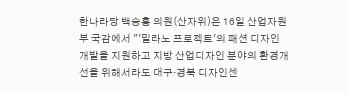한나라당 백승홍 의원(산자위)은 16일 산업자원부 국감에서 "'밀라노 프로젝트'의 패션 디자인 개발을 지원하고 지방 산업디자인 분야의 환경개선을 위해서라도 대구·경북 디자인센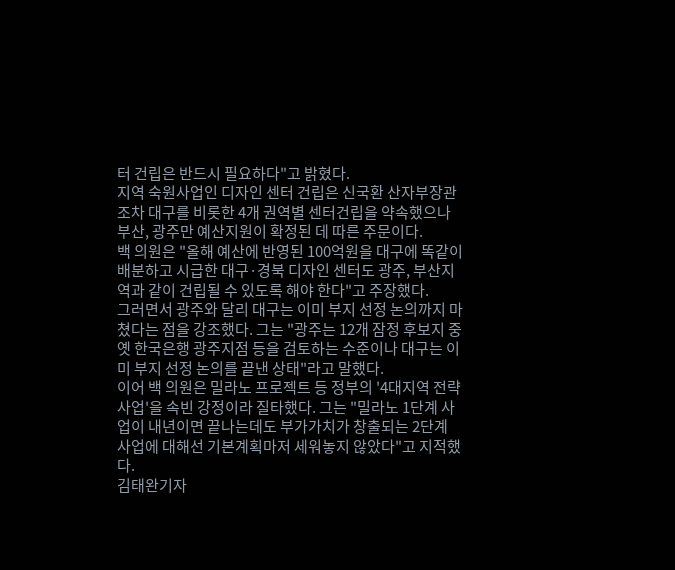터 건립은 반드시 필요하다"고 밝혔다.
지역 숙원사업인 디자인 센터 건립은 신국환 산자부장관 조차 대구를 비롯한 4개 권역별 센터건립을 약속했으나 부산, 광주만 예산지원이 확정된 데 따른 주문이다.
백 의원은 "올해 예산에 반영된 100억원을 대구에 똑같이 배분하고 시급한 대구·경북 디자인 센터도 광주, 부산지역과 같이 건립될 수 있도록 해야 한다"고 주장했다.
그러면서 광주와 달리 대구는 이미 부지 선정 논의까지 마쳤다는 점을 강조했다. 그는 "광주는 12개 잠정 후보지 중 옛 한국은행 광주지점 등을 검토하는 수준이나 대구는 이미 부지 선정 논의를 끝낸 상태"라고 말했다.
이어 백 의원은 밀라노 프로젝트 등 정부의 '4대지역 전략사업'을 속빈 강정이라 질타했다. 그는 "밀라노 1단계 사업이 내년이면 끝나는데도 부가가치가 창출되는 2단계 사업에 대해선 기본계획마저 세워놓지 않았다"고 지적했다.
김태완기자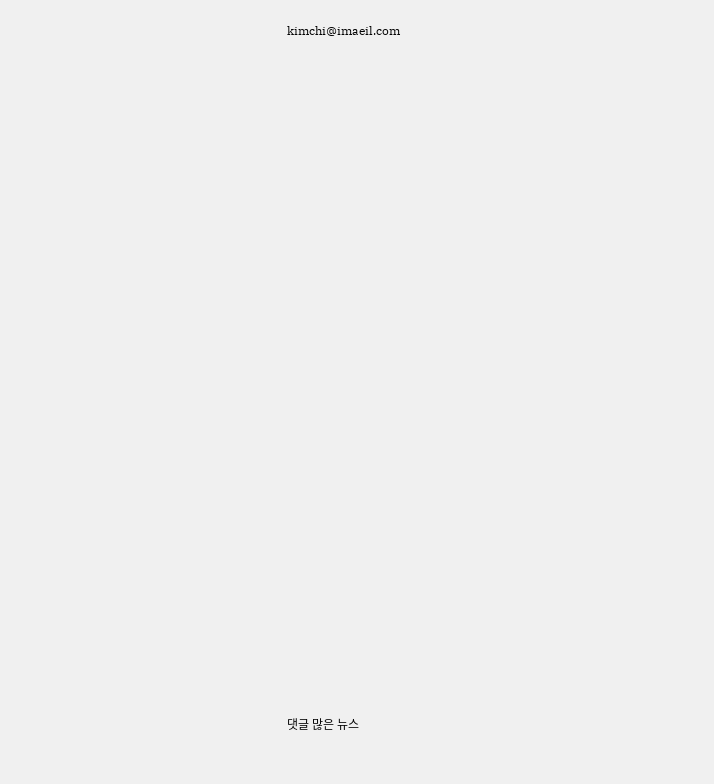kimchi@imaeil.com






























댓글 많은 뉴스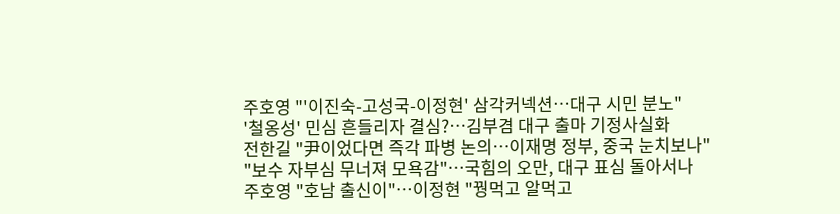주호영 "'이진숙-고성국-이정현' 삼각커넥션…대구 시민 분노"
'철옹성' 민심 흔들리자 결심?…김부겸 대구 출마 기정사실화
전한길 "尹이었다면 즉각 파병 논의…이재명 정부, 중국 눈치보나"
"보수 자부심 무너져 모욕감"…국힘의 오만, 대구 표심 돌아서나
주호영 "호남 출신이"…이정현 "꿩먹고 알먹고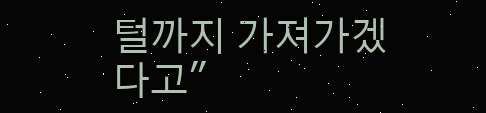털까지 가져가겠다고"